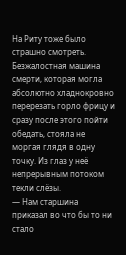На Риту тоже было страшно смотреть. Безжалостная машина смерти, которая могла абсолютно хладнокровно перерезать горло фрицу и сразу после этого пойти обедать, стояла не моргая глядя в одну точку. Из глаз у неё непрерывным потоком текли слёзы.
— Нам старшина приказал во что бы то ни стало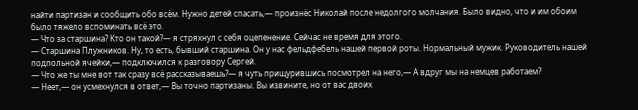найти партизан и сообщить обо всём. Нужно детей спасать,— произнёс Николай после недолгого молчания. Было видно, что и им обоим было тяжело вспоминать всё это.
— Что за старшина? Кто он такой?— я стряхнул с себя оцепенение. Сейчас не время для этого.
— Старшина Плужников. Ну, то есть, бывший старшина. Он у нас фельдфебель нашей первой роты. Нормальный мужик. Руководитель нашей подпольной ячейки,— подключился к разговору Сергей.
— Что же ты мне вот так сразу всё рассказываешь?— я чуть прищурившись посмотрел на него,— А вдруг мы на немцев работаем?
— Неет,— он усмехнулся в ответ,— Вы точно партизаны. Вы извините, но от вас двоих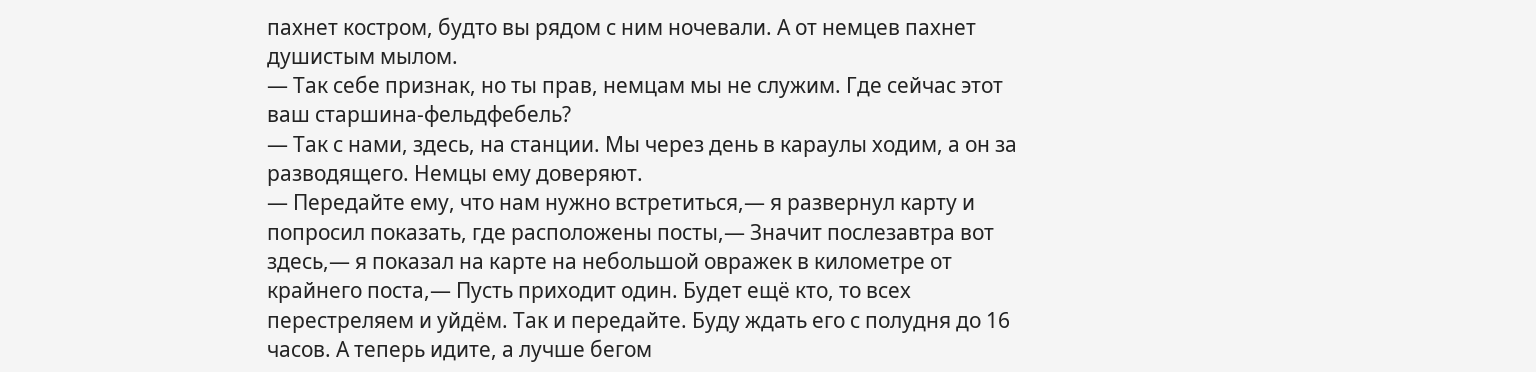пахнет костром, будто вы рядом с ним ночевали. А от немцев пахнет душистым мылом.
— Так себе признак, но ты прав, немцам мы не служим. Где сейчас этот ваш старшина-фельдфебель?
— Так с нами, здесь, на станции. Мы через день в караулы ходим, а он за разводящего. Немцы ему доверяют.
— Передайте ему, что нам нужно встретиться,— я развернул карту и попросил показать, где расположены посты,— Значит послезавтра вот здесь,— я показал на карте на небольшой овражек в километре от крайнего поста,— Пусть приходит один. Будет ещё кто, то всех перестреляем и уйдём. Так и передайте. Буду ждать его с полудня до 16 часов. А теперь идите, а лучше бегом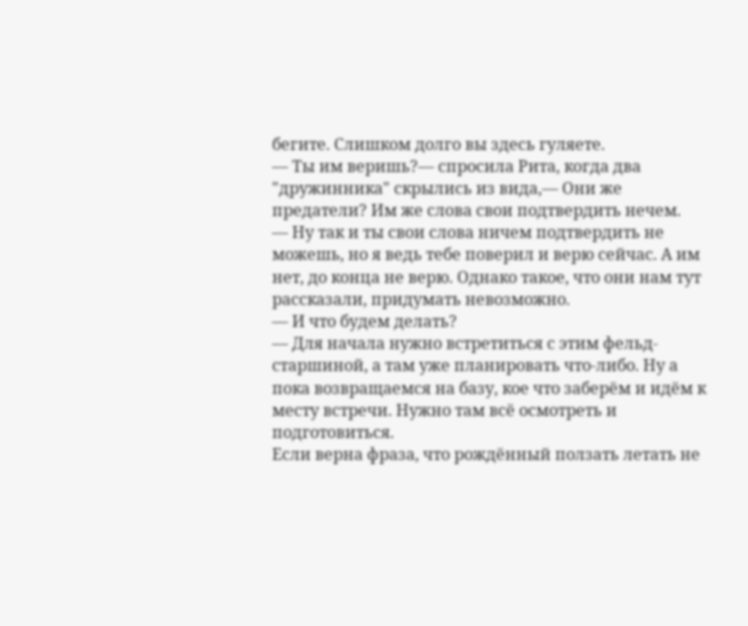бегите. Слишком долго вы здесь гуляете.
— Ты им веришь?— спросила Рита, когда два "дружинника" скрылись из вида,— Они же предатели? Им же слова свои подтвердить нечем.
— Ну так и ты свои слова ничем подтвердить не можешь, но я ведь тебе поверил и верю сейчас. А им нет, до конца не верю. Однако такое, что они нам тут рассказали, придумать невозможно.
— И что будем делать?
— Для начала нужно встретиться с этим фельд-старшиной, а там уже планировать что-либо. Ну а пока возвращаемся на базу, кое что заберём и идём к месту встречи. Нужно там всё осмотреть и подготовиться.
Если верна фраза, что рождённый ползать летать не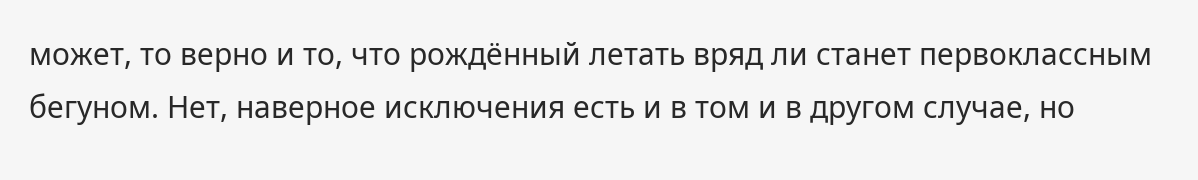может, то верно и то, что рождённый летать вряд ли станет первоклассным бегуном. Нет, наверное исключения есть и в том и в другом случае, но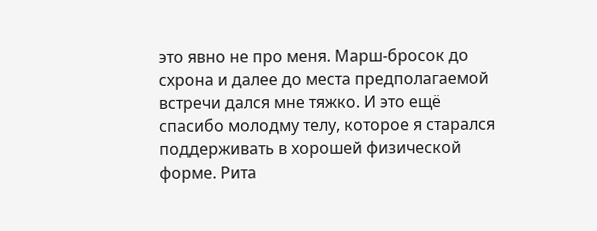это явно не про меня. Марш-бросок до схрона и далее до места предполагаемой встречи дался мне тяжко. И это ещё спасибо молодму телу, которое я старался поддерживать в хорошей физической форме. Рита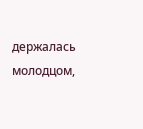держалась молодцом,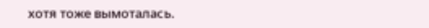хотя тоже вымоталась.